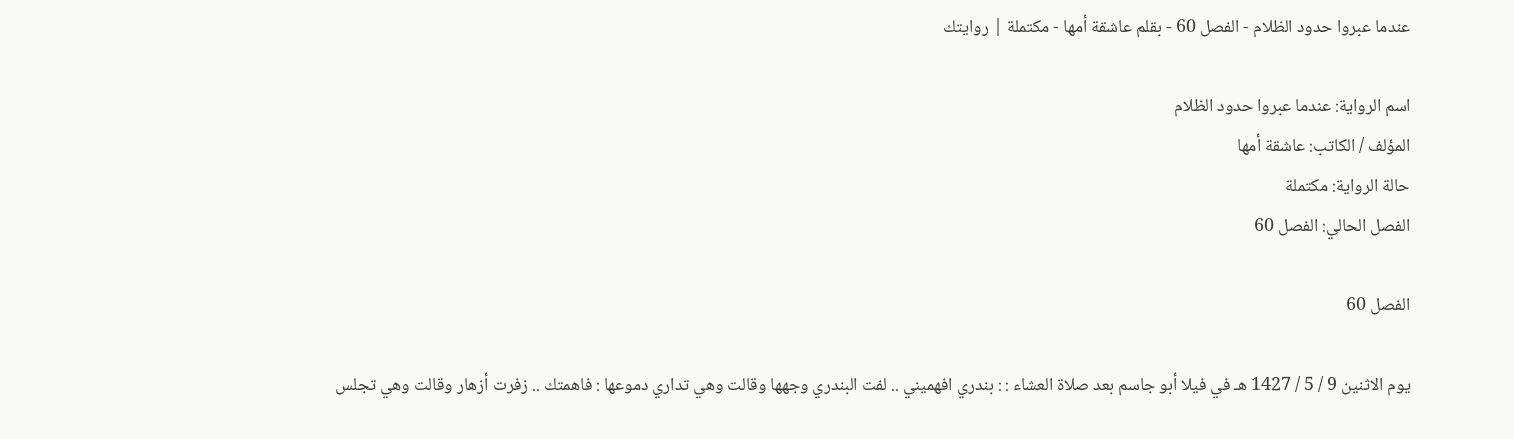عندما عبروا حدود الظلام - الفصل 60 - بقلم عاشقة أمها - مكتملة | روايتك

اسم الرواية: عندما عبروا حدود الظلام
المؤلف / الكاتب: عاشقة أمها
حالة الرواية: مكتملة
الفصل الحالي: الفصل 60

الفصل 60

يوم الاثنين 9 / 5 / 1427 هـ في فيلا أبو جاسم بعد صلاة العشاء : : بندري افهميني .. لفت البندري وجهها وقالت وهي تداري دموعها : فاهمتك .. زفرت أزهار وقالت وهي تجلس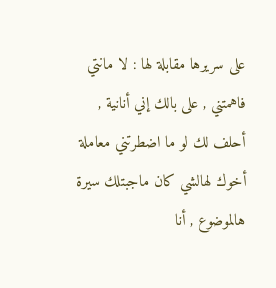على سريرها مقابلة لها : لا مانتي فاهمتني , على بالك إني أنانية , أحلف لك لو ما اضطرتني معاملة أخوك لهالشي كان ماجبتلك سيرة هالموضوع , أنا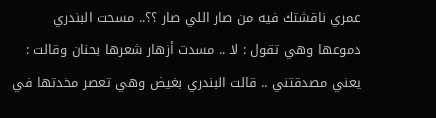عمري ناقشتك فيه من صار اللي صار ؟؟.. مسحت البندري دموعها وهي تقول : لا .. مسدت أزهار شعرها بحنان وقالت : يعني مصدقتني .. قالت البندري بغيض وهي تعصر مخدتها في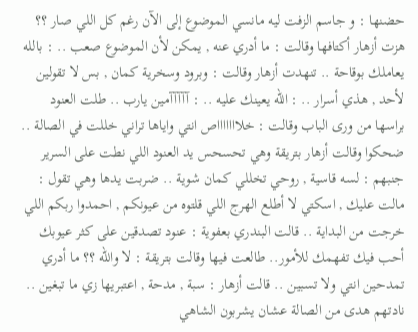حضنها : و جاسم الزفت ليه مانسي الموضوع إلى الآن رغم كل اللي صار ؟؟ هزت أزهار أكتافها وقالت : ما أدري عنه , يمكن لأن الموضوع صعب .. : بالله يعاملك بوقاحة .. تنهدت أزهار وقالت : وبرود وسخرية كمان , بس لا تقولين لأحد , هذي أسرار .. : الله يعينك عليه .. : آآآآآمين يارب .. طلت العنود براسها من ورى الباب وقالت : خلاااااااص انتي واياها تراني خللت في الصالة .. ضحكوا وقالت أزهار بتريقة وهي تحسحس يد العنود اللي نطت على السرير جنبهم : لسه قاسية , روحي تخللي كمان شوية .. ضربت يدها وهي تقول : مالت عليك , اسكتي لا أطلع الهرج اللي قلتوه من عيونكم , احمدوا ربكم اللي خرجت من البداية .. قالت البندري بعفوية : عنود تصدقين على كثر عيوبك أحب فيك تفهمك للأمور.. طالعت فيها وقالت بتريقة : لا والله ؟؟ ما أدري تمدحين انتي ولا تسبين .. قالت أزهار : سبة , مدحة , اعتبريها زي ما تبغين .. نادتهم هدى من الصالة عشان يشربون الشاهي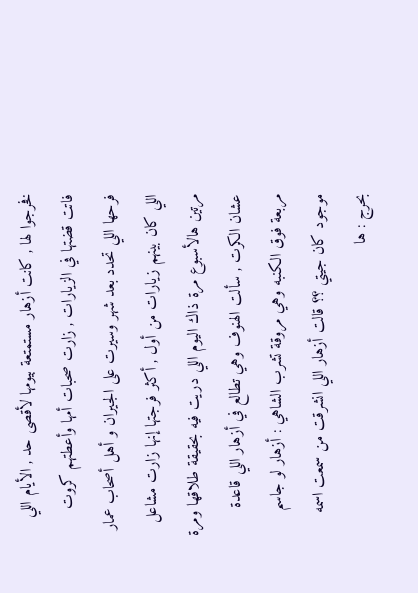فخرجوا لها , كانت أزهار مستمتعة بيومها لأقصى حد , الأيام اللي فاتت قضتها في الزيارات , زارت صحبات أمها وأعطتهم كروت فرحها اللي تحدد بعد شهر وسيرت على الجيران و أهل أصحاب عمار اللي كان بينهم زيارات من أول , أكثر فرجتها إنها زارت مشاعل مرتين هالأسبوع مرة ذاك اليوم اللي دريت فيه بحقيقة طلاقها ومرة عشان الكرت , سألت الهنوف وهي تطالع في أزهار اللي قاعدة مربعة فوق الكنبه وهي مروقة تشرب الشاهي : أزهار لو جاسم موجود كان جيتي ؟؟ قالت أزهار اللي انشرقت من سمعت اسمه بحرج : ها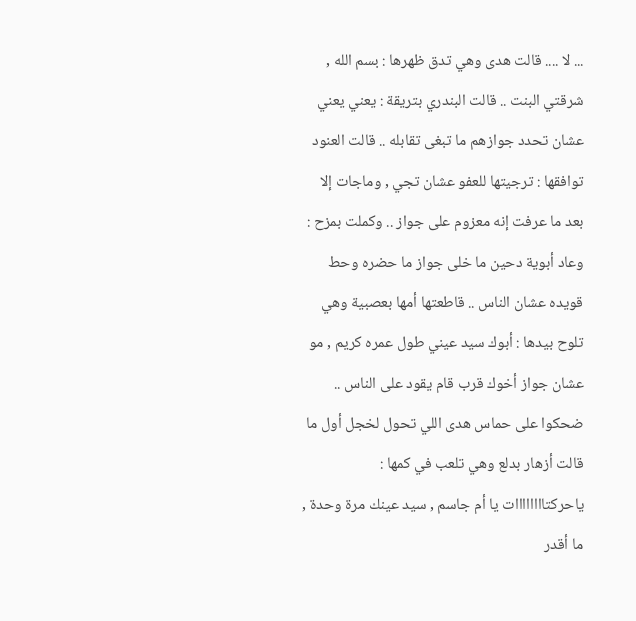... لا .... قالت هدى وهي تدق ظهرها : بسم الله , شرقتي البنت .. قالت البندري بتريقة : يعني يعني عشان تحدد جوازهم ما تبغى تقابله .. قالت العنود توافقها : ترجيتها للعفو عشان تجي , وماجات إلا بعد ما عرفت إنه معزوم على جواز .. وكملت بمزح : وعاد أبوية دحين ما خلى جواز ما حضره وحط قويده عشان الناس .. قاطعتها أمها بعصبية وهي تلوح بيدها : أبوك سيد عيني طول عمره كريم , مو عشان جواز أخوك قرب قام يقود على الناس .. ضحكوا على حماس هدى اللي تحول لخجل أول ما قالت أزهار بدلع وهي تلعب في كمها : ياحركتاااااااات يا أم جاسم , سيد عينك مرة وحدة , ما أقدر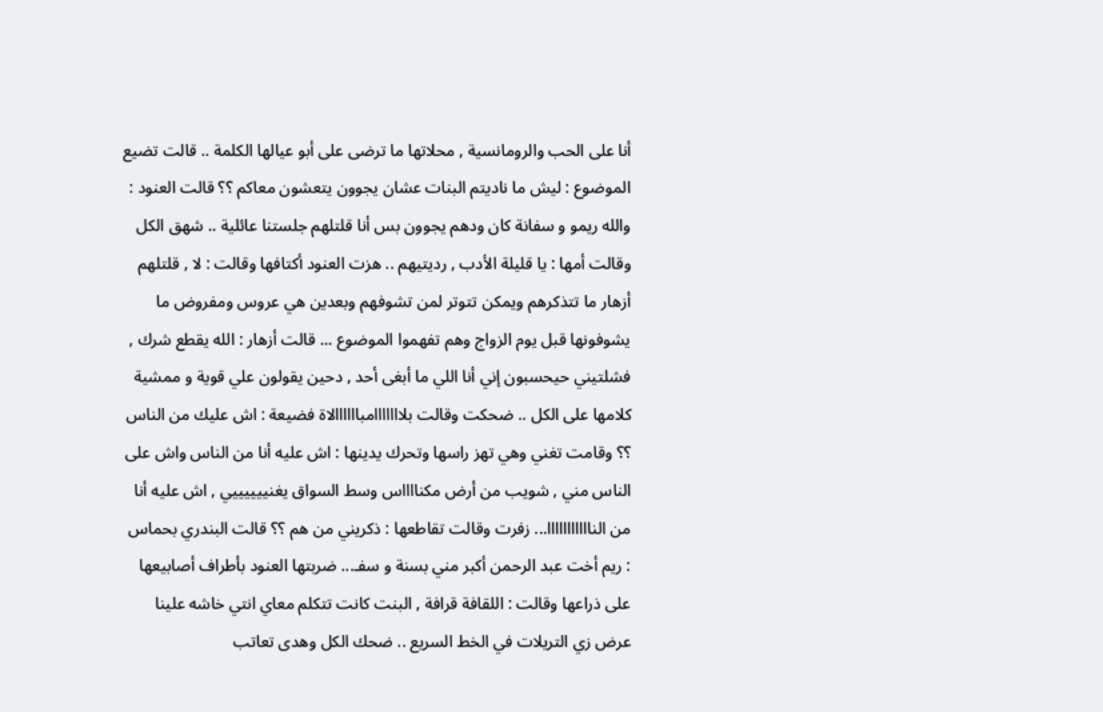أنا على الحب والرومانسية , محلاتها ما ترضى على أبو عيالها الكلمة .. قالت تضيع الموضوع : ليش ما ناديتم البنات عشان يجوون يتعشون معاكم ؟؟ قالت العنود : والله ريمو و سفانة كان ودهم يجوون بس أنا قلتلهم جلستنا عائلية .. شهق الكل وقالت أمها : يا قليلة الأدب , رديتيهم .. هزت العنود أكتافها وقالت : لا , قلتلهم أزهار ما تتذكرهم ويمكن تتوتر لمن تشوفهم وبعدين هي عروس ومفروض ما يشوفونها قبل يوم الزواج وهم تفهموا الموضوع ... قالت أزهار : الله يقطع شرك , فشلتيني حيحسبون إني أنا اللي ما أبغى أحد , دحين يقولون علي قوية و ممشية كلامها على الكل .. ضحكت وقالت بلااااااامباااااالاة فضيعة : اش عليك من الناس ؟؟ وقامت تغني وهي تهز راسها وتحرك يدينها : اش عليه أنا من الناس واش على الناس مني , شويب من أرض مكنااااس وسط السواق يغنييييييي , اش عليه أنا من النااااااااااا... زفرت وقالت تقاطعها : ذكريني من هم ؟؟ قالت البندري بحماس : ريم أخت عبد الرحمن أكبر مني بسنة و سفـ... ضربتها العنود بأطراف أصابيعها على ذراعها وقالت : اللقافة قرافة , البنت كانت تتكلم معاي انتي خاشه علينا عرض زي التريلات في الخط السريع .. ضحك الكل وهدى تعاتب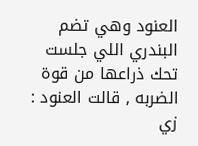العنود وهي تضم البندري اللي جلست تحك ذراعها من قوة الضربه , قالت العنود : زي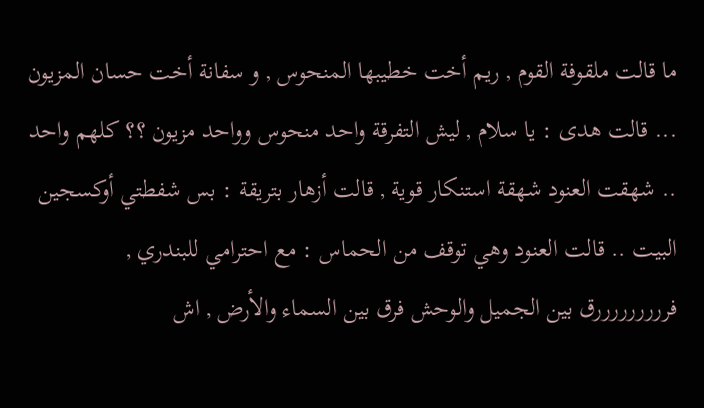ما قالت ملقوفة القوم , ريم أخت خطيبها المنحوس , و سفانة أخت حسان المزيون ... قالت هدى : يا سلام , ليش التفرقة واحد منحوس وواحد مزيون ؟؟ كلهم واحد .. شهقت العنود شهقة استنكار قوية , قالت أزهار بتريقة : بس شفطتي أوكسجين البيت .. قالت العنود وهي توقف من الحماس : مع احترامي للبندري , فرررررررررق بين الجميل والوحش فرق بين السماء والأرض , اش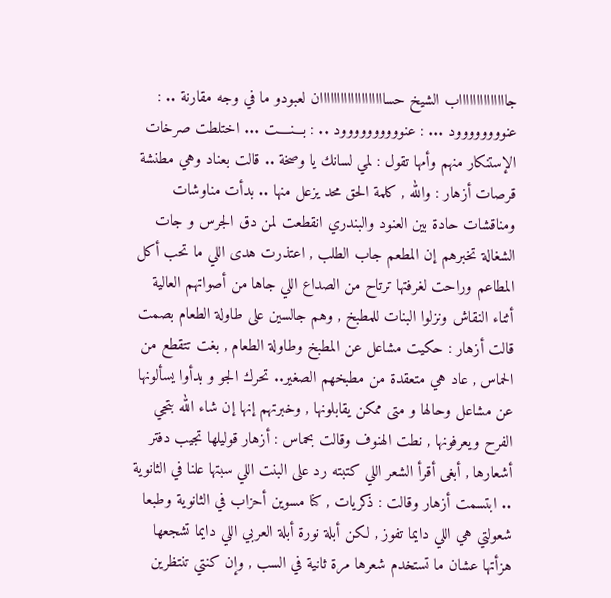جااااااااااااااب الشيخ حسااااااااااااااااااان لعبودو ما في وجه مقارنة .. : عنوووووووود ... : عنوووووووووود .. : بـــنــــت ... اختلطت صرخات الإستنكار منهم وأمها تقول : لمي لسانك يا وصخة .. قالت بعناد وهي مطنشة قرصات أزهار : والله , كلمة الحق محد يزعل منها .. بدأت مناوشات ومناقشات حادة بين العنود والبندري انقطعت لمن دق الجرس و جات الشغالة تخبرهم إن المطعم جاب الطلب , اعتذرت هدى اللي ما تحب أكل المطاعم وراحت لغرفتها ترتاح من الصداع اللي جاها من أصواتهم العالية أثناء النقاش ونزلوا البنات للمطبخ , وهم جالسين على طاولة الطعام بصمت قالت أزهار : حكيت مشاعل عن المطبخ وطاولة الطعام , بغت تتقطع من الحماس , عاد هي متعقدة من مطبخهم الصغير.. تحرك الجو و بدأوا يسألونها عن مشاعل وحالها و متى ممكن يقابلونها , وخبرتهم إنها إن شاء الله بتجي الفرح ويعرفونها , نطت الهنوف وقالت بحماس : أزهار قوليلها تجيب دفتر أشعارها , أبغى أقرأ الشعر اللي كتبته رد على البنت اللي سبتها علنا في الثانوية .. ابتسمت أزهار وقالت : ذكريات , كنا مسوين أحزاب في الثانوية وطبعا شعولتي هي اللي دايما تفوز , لكن أبلة نورة أبلة العربي اللي دايما تشجعها هزأتها عشان ما تستخدم شعرها مرة ثانية في السب , وإن كنتي تنتظرين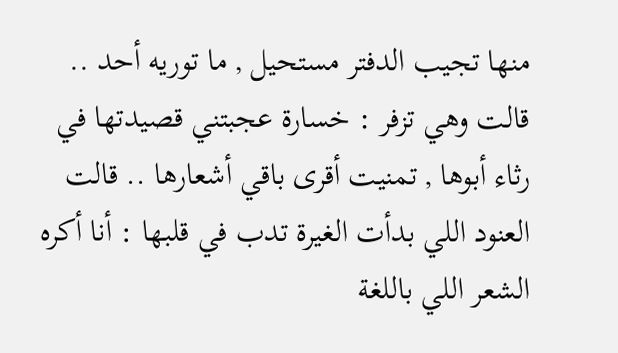منها تجيب الدفتر مستحيل , ما توريه أحد .. قالت وهي تزفر : خسارة عجبتني قصيدتها في رثاء أبوها , تمنيت أقرى باقي أشعارها .. قالت العنود اللي بدأت الغيرة تدب في قلبها : أنا أكره الشعر اللي باللغة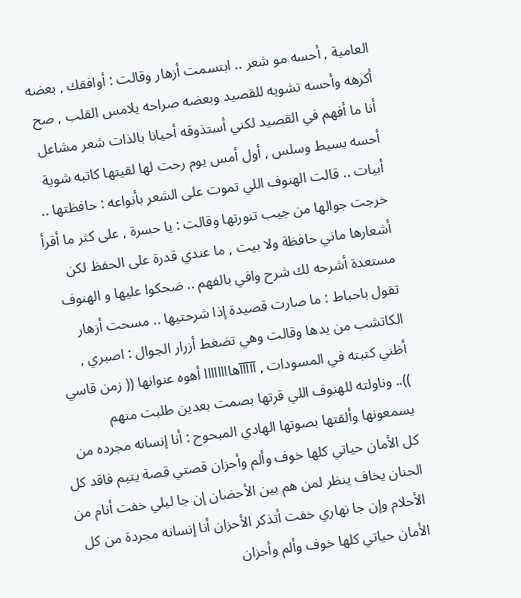العامية , أحسه مو شعر .. ابتسمت أزهار وقالت : أوافقك , بعضه أكرهه وأحسه تشويه للقصيد وبعضه صراحه يلامس القلب , صح أنا ما أفهم في القصيد لكني أستذوقه أحيانا بالذات شعر مشاعل أحسه بسيط وسلس , أول أمس يوم رحت لها لقيتها كاتبه شوية أبيات .. قالت الهنوف اللي تموت على الشعر بأنواعه : حافظتها .. خرجت جوالها من جيب تنورتها وقالت : يا حسرة , على كثر ما أقرأ أشعارها ماني حافظة ولا بيت , ما عندي قدرة على الحفظ لكن مستعدة أشرحه لك شرح وافي بالفهم .. ضحكوا عليها و الهنوف تقول باحباط : ما صارت قصيدة إذا شرحتيها .. مسحت أزهار الكاتشب من يدها وقالت وهي تضغط أزرار الجوال : اصبري , أظني كتبته في المسودات , آآآآآهاااااااا أهوه عنوانها (( زمن قاسي )).. وناولته للهنوف اللي قرتها بصمت بعدين طلبت منهم يسمعونها وألقتها بصوتها الهادي المبحوح : أنا إنسانه مجرده من كل الأمان حياتي كلها خوف وألم وأحزان قصتي قصة يتيم فاقد كل الحنان يخاف ينظر لمن هم بين الأحضان إن جا ليلي خفت أنام من الأحلام وإن جا نهاري خفت أتذكر الأحزان أنا إنسانه مجردة من كل الأمان حياتي كلها خوف وألم وأحزان